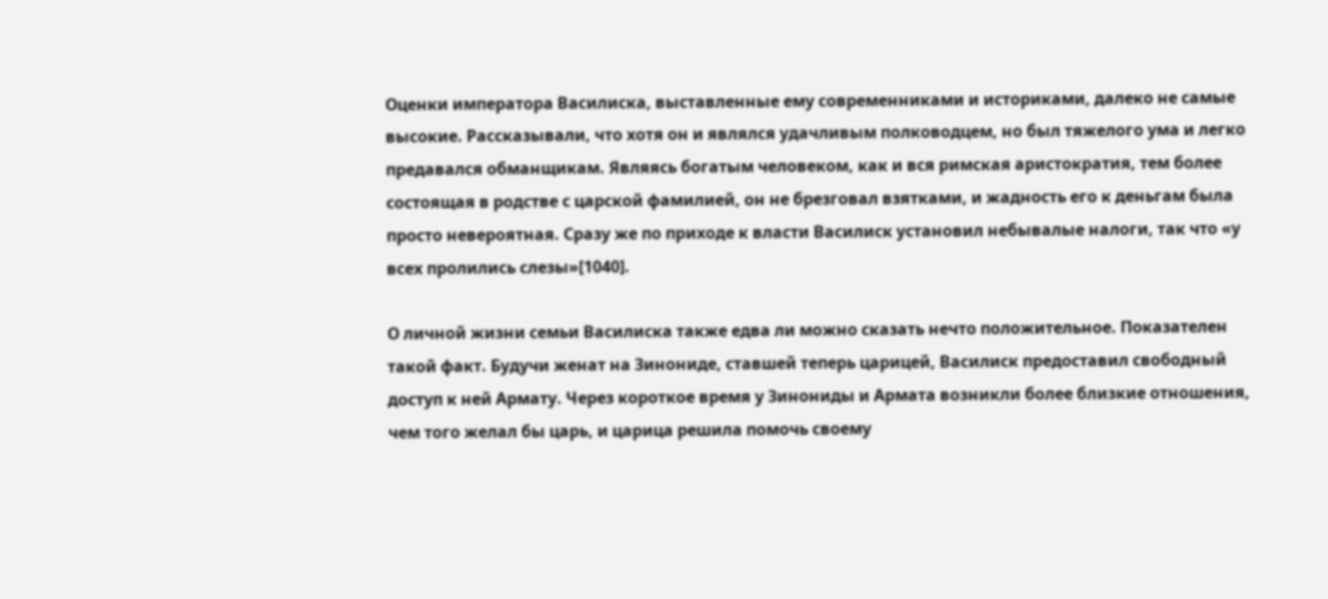Оценки императора Василиска, выставленные ему современниками и историками, далеко не самые высокие. Рассказывали, что хотя он и являлся удачливым полководцем, но был тяжелого ума и легко предавался обманщикам. Являясь богатым человеком, как и вся римская аристократия, тем более состоящая в родстве с царской фамилией, он не брезговал взятками, и жадность его к деньгам была просто невероятная. Сразу же по приходе к власти Василиск установил небывалые налоги, так что «у всех пролились слезы»[1040].

О личной жизни семьи Василиска также едва ли можно сказать нечто положительное. Показателен такой факт. Будучи женат на Зинониде, ставшей теперь царицей, Василиск предоставил свободный доступ к ней Армату. Через короткое время у Зинониды и Армата возникли более близкие отношения, чем того желал бы царь, и царица решила помочь своему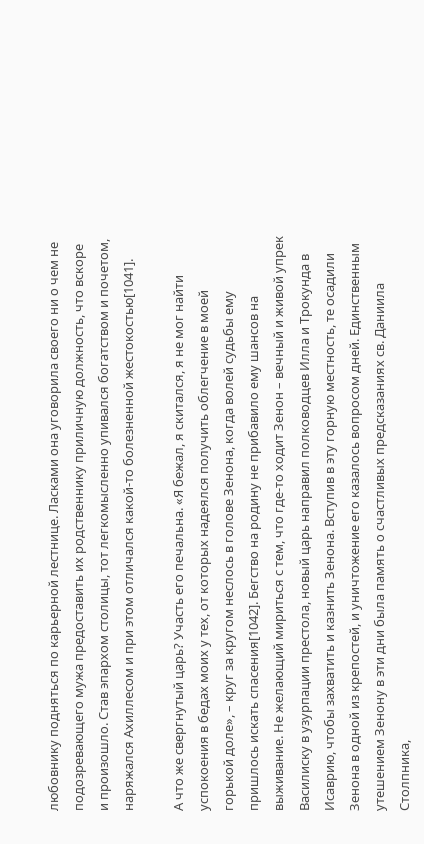любовнику подняться по карьерной лестнице. Ласками она уговорила своего ни о чем не подозревающего мужа предоставить их родственнику приличную должность, что вскоре и произошло. Став эпархом столицы, тот легкомысленно упивался богатством и почетом, наряжался Ахиллесом и при этом отличался какой-то болезненной жестокостью[1041].

А что же свергнутый царь? Участь его печальна. «Я бежал, я скитался, я не мог найти успокоения в бедах моих у тех, от которых надеялся получить облегчение в моей горькой доле», – круг за кругом неслось в голове Зенона, когда волей судьбы ему пришлось искать спасения[1042]. Бегство на родину не прибавило ему шансов на выживание. Не желающий мириться с тем, что где-то ходит Зенон – вечный и живой упрек Василиску в узурпации престола, новый царь направил полководцев Илла и Трокунда в Исаврию, чтобы захватить и казнить Зенона. Вступив в эту горную местность, те осадили Зенона в одной из крепостей, и уничтожение его казалось вопросом дней. Единственным утешением Зенону в эти дни была память о счастливых предсказаниях св. Даниила Столпника,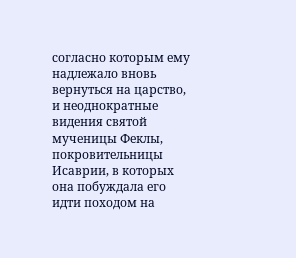согласно которым ему надлежало вновь вернуться на царство, и неоднократные видения святой мученицы Феклы, покровительницы Исаврии, в которых она побуждала его идти походом на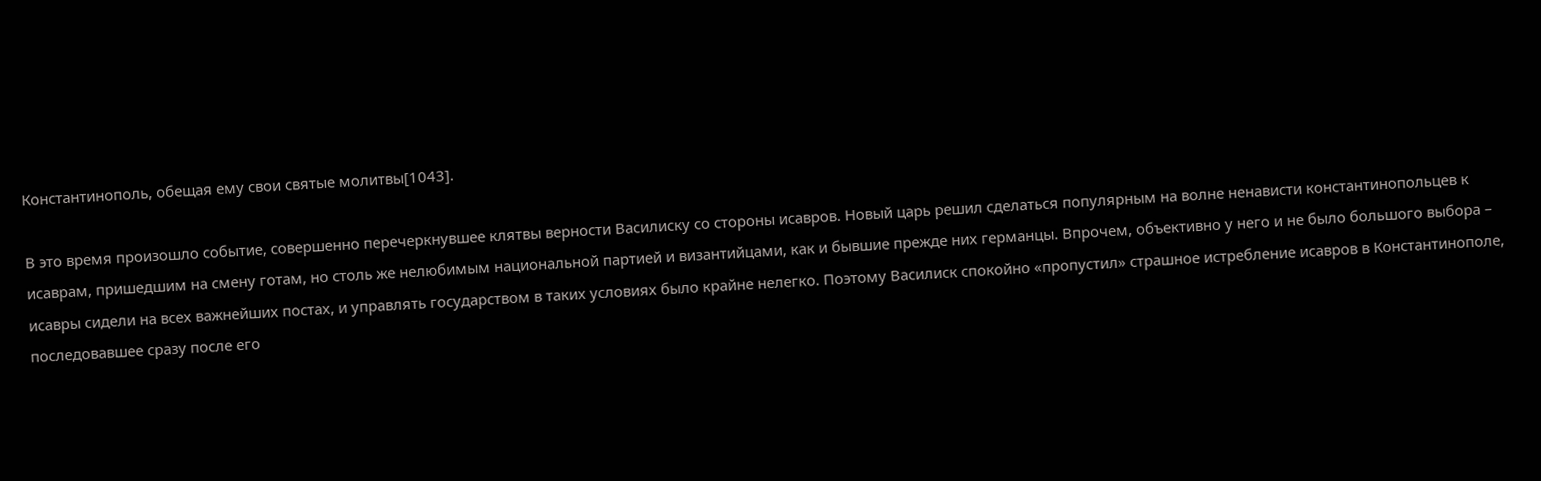Константинополь, обещая ему свои святые молитвы[1043].

В это время произошло событие, совершенно перечеркнувшее клятвы верности Василиску со стороны исавров. Новый царь решил сделаться популярным на волне ненависти константинопольцев к исаврам, пришедшим на смену готам, но столь же нелюбимым национальной партией и византийцами, как и бывшие прежде них германцы. Впрочем, объективно у него и не было большого выбора – исавры сидели на всех важнейших постах, и управлять государством в таких условиях было крайне нелегко. Поэтому Василиск спокойно «пропустил» страшное истребление исавров в Константинополе, последовавшее сразу после его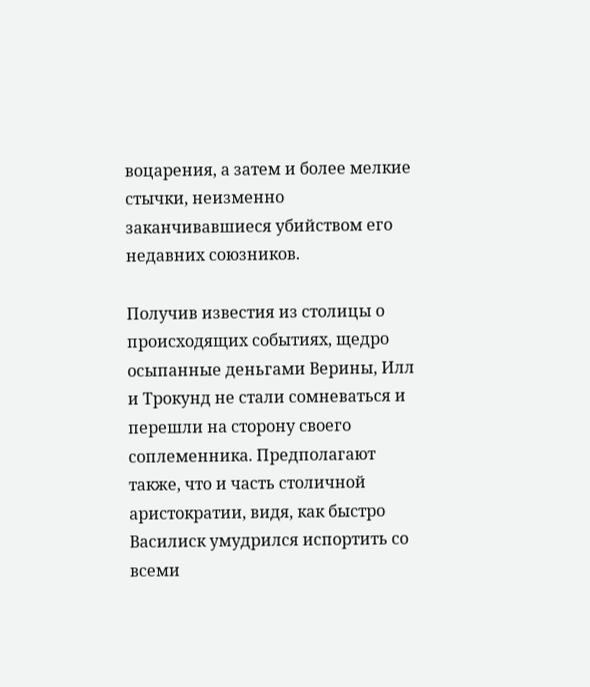воцарения, а затем и более мелкие стычки, неизменно заканчивавшиеся убийством его недавних союзников.

Получив известия из столицы о происходящих событиях, щедро осыпанные деньгами Верины, Илл и Трокунд не стали сомневаться и перешли на сторону своего соплеменника. Предполагают также, что и часть столичной аристократии, видя, как быстро Василиск умудрился испортить со всеми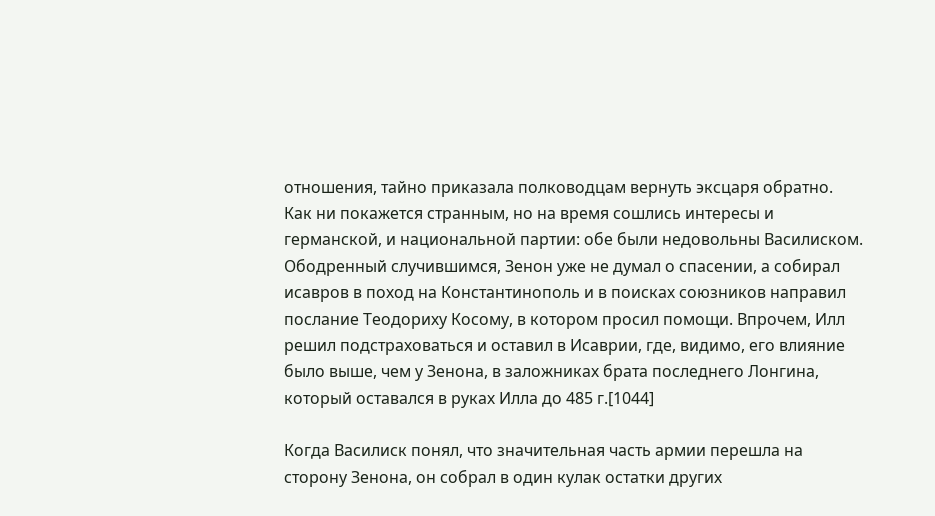отношения, тайно приказала полководцам вернуть эксцаря обратно. Как ни покажется странным, но на время сошлись интересы и германской, и национальной партии: обе были недовольны Василиском. Ободренный случившимся, Зенон уже не думал о спасении, а собирал исавров в поход на Константинополь и в поисках союзников направил послание Теодориху Косому, в котором просил помощи. Впрочем, Илл решил подстраховаться и оставил в Исаврии, где, видимо, его влияние было выше, чем у Зенона, в заложниках брата последнего Лонгина, который оставался в руках Илла до 485 г.[1044]

Когда Василиск понял, что значительная часть армии перешла на сторону Зенона, он собрал в один кулак остатки других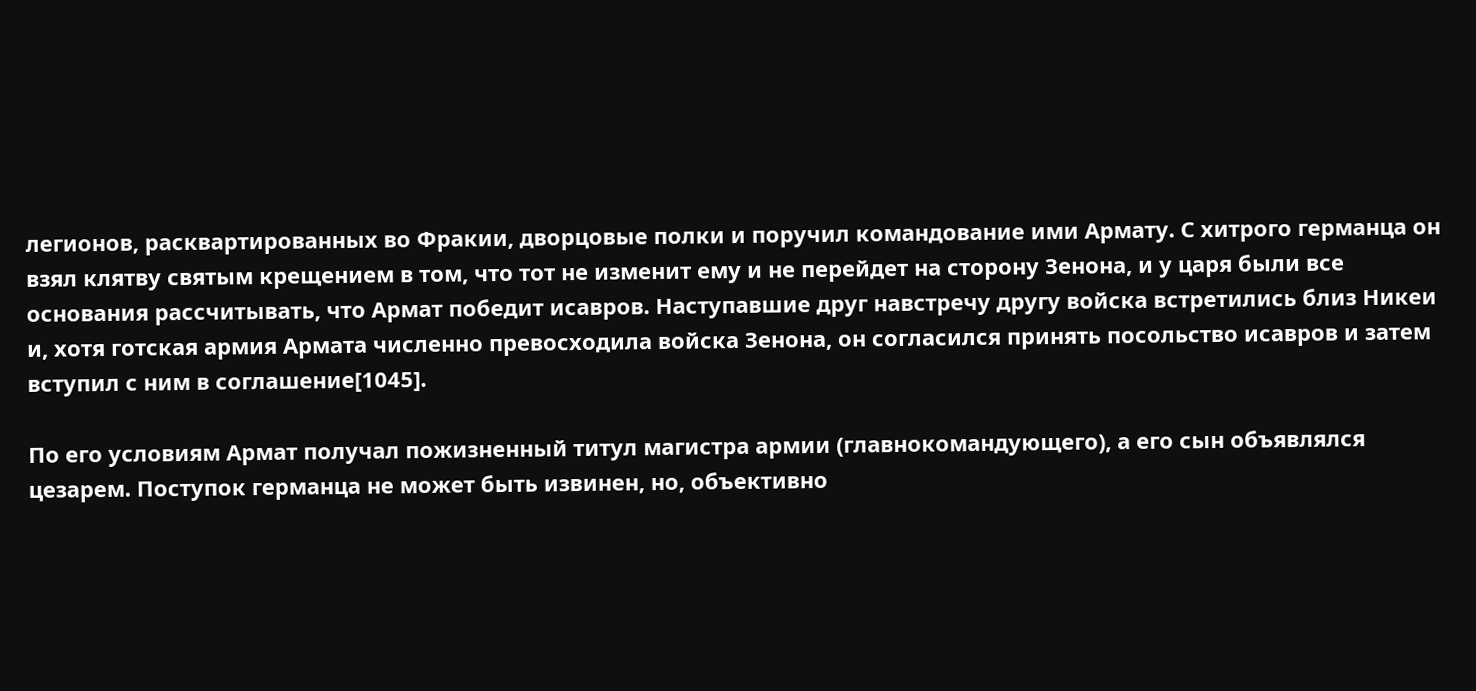легионов, расквартированных во Фракии, дворцовые полки и поручил командование ими Армату. С хитрого германца он взял клятву святым крещением в том, что тот не изменит ему и не перейдет на сторону Зенона, и у царя были все основания рассчитывать, что Армат победит исавров. Наступавшие друг навстречу другу войска встретились близ Никеи и, хотя готская армия Армата численно превосходила войска Зенона, он согласился принять посольство исавров и затем вступил с ним в соглашение[1045].

По его условиям Армат получал пожизненный титул магистра армии (главнокомандующего), а его сын объявлялся цезарем. Поступок германца не может быть извинен, но, объективно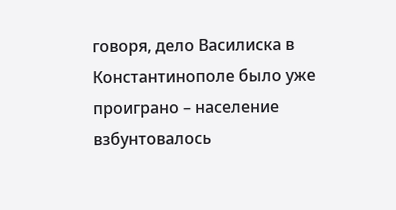говоря, дело Василиска в Константинополе было уже проиграно – население взбунтовалось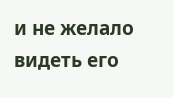и не желало видеть его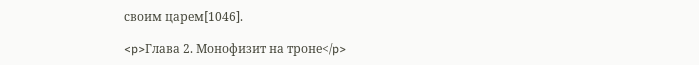своим царем[1046].

<p>Глава 2. Монофизит на троне</p>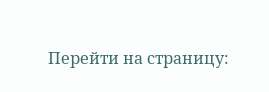Перейти на страницу: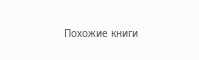Похожие книги